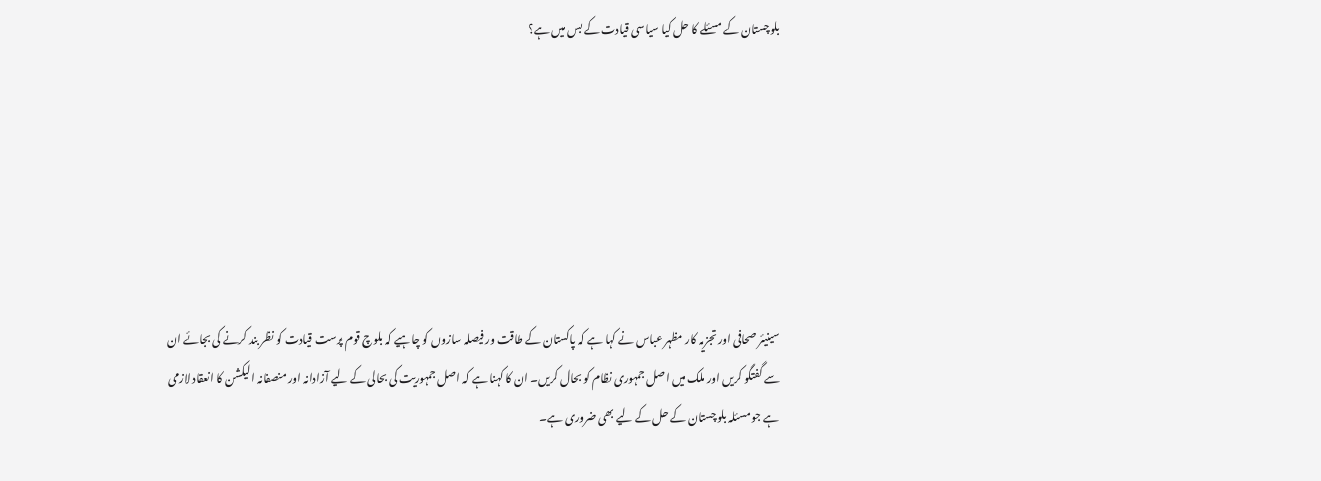بلوچستان کے مسئلے کا حل کیا سیاسی قیادت کے بس میں ہے؟







سینیئر صحافی اور تجزیہ کار مظہر عباس نے کہا ہے کہ پاکستان کے طاقت ور فیصلہ سازوں کو چاہیے کہ بلوچ قوم پرست قیادت کو نظر بند کرنے کی بجائے ان سے گفتگو کریں اور ملک میں اصل جمہوری نظام کو بحال کریں۔ ان کا کہنا ہے کہ اصل جمہوریت کی بحالی کے لیے آزادانہ اور منصفانہ الیکشن کا انعقاد لازمی ہے جو مسئلہ بلوچستان کے حل کے لیے بھی ضروری ہے۔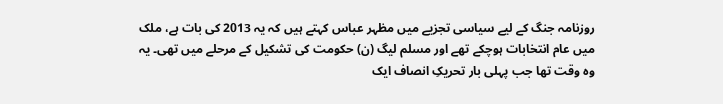روزنامہ جنگ کے لیے سیاسی تجزیے میں مظہر عباس کہتے ہیں کہ یہ 2013 کی بات ہے، ملک میں عام انتخابات ہوچکے تھے اور مسلم لیگ (ن) حکومت کی تشکیل کے مرحلے میں تھی۔ یہ وہ وقت تھا جب پہلی بار تحریکِ انصاف ایک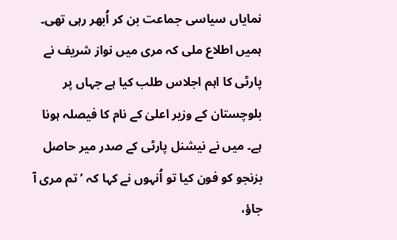نمایاں سیاسی جماعت بن کر اُبھر رہی تھی۔ ہمیں اطلاع ملی کہ مری میں نواز شریف نے پارٹی کا اہم اجلاس طلب کیا ہے جہاں پر بلوچستان کے وزیر اعلیٰ کے نام کا فیصلہ ہونا ہے۔ میں نے نیشنل پارٹی کے صدر میر حاصل بزنجو کو فون کیا تو اُنہوں نے کہا کہ ’تم مری آ جاؤ،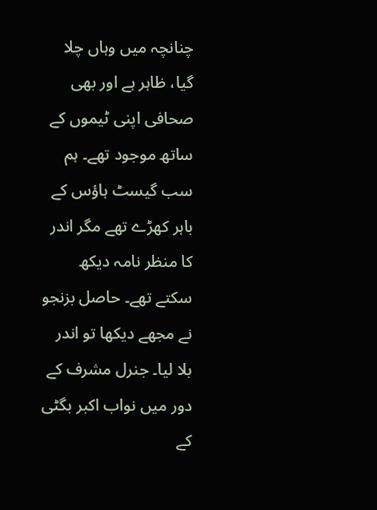چنانچہ میں وہاں چلا گیا، ظاہر ہے اور بھی صحافی اپنی ٹیموں کے ساتھ موجود تھے۔ ہم سب گیسٹ ہاؤس کے باہر کھڑے تھے مگر اندر کا منظر نامہ دیکھ سکتے تھے۔ حاصل بزنجو نے مجھے دیکھا تو اندر بلا لیا۔ جنرل مشرف کے دور میں نواب اکبر بگٹی کے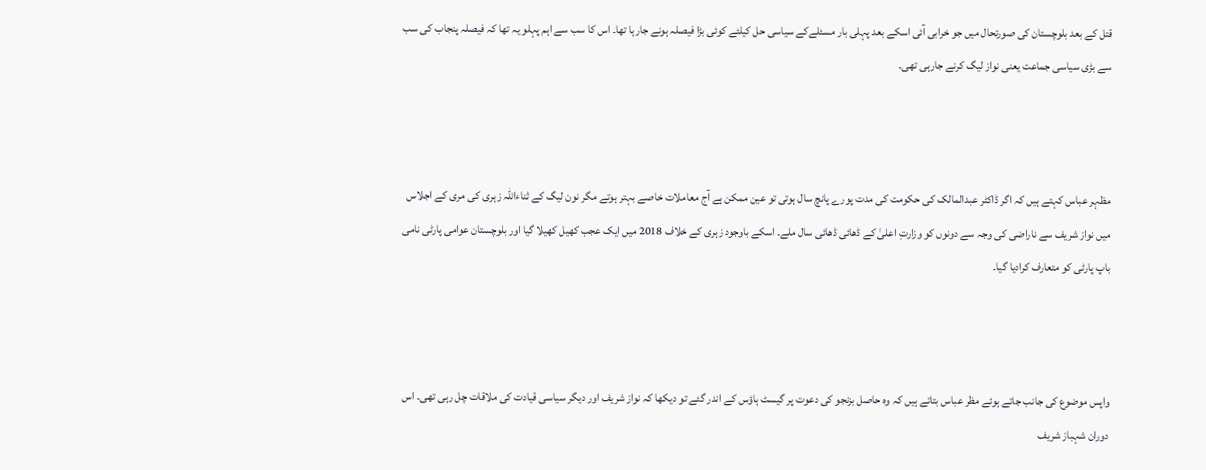قتل کے بعد بلوچستان کی صورتحال میں جو خرابی آئی اسکے بعد پہلی بار مسئلےکے سیاسی حل کیلئے کوئی بڑا فیصلہ ہونے جارہا تھا۔ اس کا سب سے اہم پہلو یہ تھا کہ فیصلہ پنجاب کی سب سے بڑی سیاسی جماعت یعنی نواز لیگ کرنے جارہی تھی۔



مظہر عباس کہتے ہیں کہ اگر ڈاکٹر عبدالمالک کی حکومت کی مدت پورے پانچ سال ہوتی تو عین ممکن ہے آج معاملات خاصے بہتر ہوتے مگر نون لیگ کے ثناءاللہ زہری کی مری کے اجلاس میں نواز شریف سے ناراضی کی وجہ سے دونوں کو وزارتِ اعلیٰ کے ڈھائی ڈھائی سال ملے۔ اسکے باوجود زہری کے خلاف 2018 میں ایک عجب کھیل کھیلا گیا اور بلوچستان عوامی پارٹی نامی باپ پارٹی کو متعارف کرادیا گیا۔



واپس موضوع کی جانب جاتے ہوئے مظر عباس بتاتے ہیں کہ وہ حاصل بزنجو کی دعوت پر گیسٹ ہاؤس کے اندر گئے تو دیکھا کہ نواز شریف اور دیگر سیاسی قیادت کی ملاقات چل رہی تھی۔ اس دوران شہباز شریف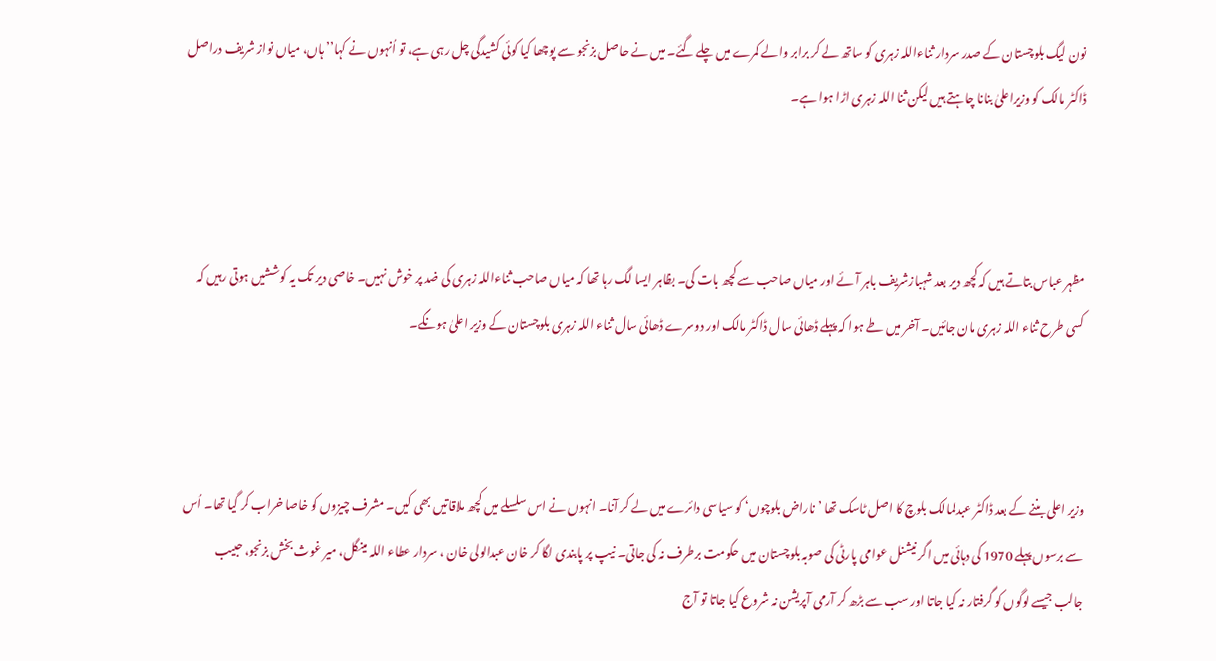نون لیگ بلوچستان کے صدر سردار ثناءاللہ زہری کو ساتھ لے کر برابر والے کمرے میں چلے گئے۔ میں نے حاصل بزنجو سے پوچھا کیا کوئی کشیدگی چل رہی ہے، تو اُنہوں نے کہا’’ہاں، میاں نواز شریف دراصل ڈاکٹر مالک کو وزیراعلیٰ بنانا چاہتے ہیں لیکن ثنا اللہ زہری اڑا ہوا ہے۔



مظہر عباس بتاتے ہیں کہ کچھ دیر بعد شہبازشریف باہر آئے اور میاں صاحب سے کچھ بات کی۔ بظاہر ایسا لگ رہا تھا کہ میاں صاحب ثناءاللہ زہری کی ضد پر خوش نہیں۔ خاصی دیر تک یہ کوششیں ہوتی رہیں کہ کسی طرح ثناء اللہ زہری مان جائیں۔ آخر میں طے ہوا کہ پہلے ڈھائی سال ڈاکٹر مالک اور دوسرے ڈھائی سال ثناء اللہ زہری بلوچستان کے وزیر اعلیٰ ہونگے۔



وزیر اعلی بننے کے بعد ڈاکٹر عبدلمالک بلوچ کا اصل ٹاسک تھا ’ناراض بلوچوں‘ کو سیاسی دائرے میں لے کر آنا۔ انہوں نے اس سلسلے میں کچھ ملاقاتیں بھی کیں۔ مشرف چیزوں کو خاصا خراب کر گیا تھا۔ اُس سے برسوں پہلے 1970 کی دہائی میں اگر نیشنل عوامی پارٹی کی صوبہ بلوچستان میں حکومت برطرف نہ کی جاتی۔ نیپ پر پابندی لگا کر خان عبدالولی خان ، سردار عطاء اللہ مینگل، میر غوث بخش بزنجو، حبیب جالب جیسے لوگوں کو گرفتار نہ کیا جاتا اور سب سے بڑھ کر آرمی آپریشن نہ شروع کیا جاتا تو آج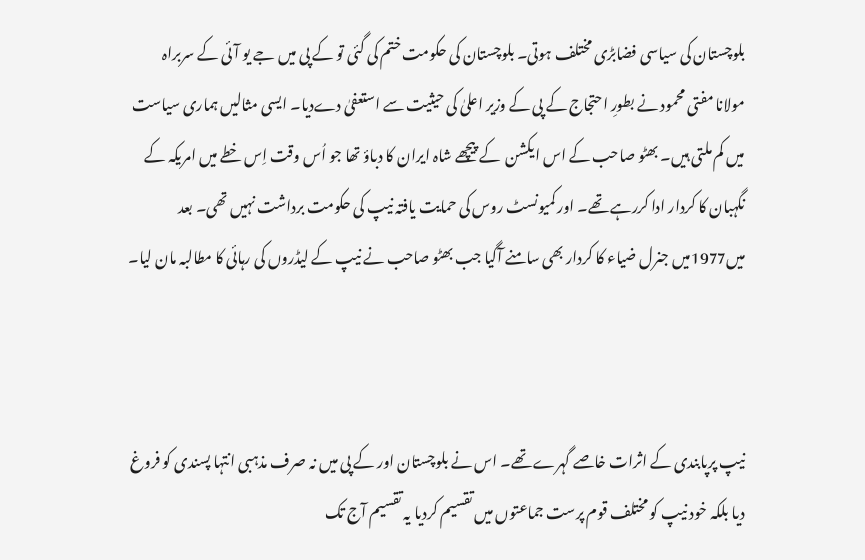بلوچستان کی سیاسی فضابڑی مختلف ہوتی۔ بلوچستان کی حکومت ختم کی گئی تو کے پی میں جے یو آئی کے سربراہ مولانا مفتی محمود نے بطورِ احتجاج کے پی کے وزیر اعلیٰ کی حیثیت سے استعفیٰ دےدیا۔ ایسی مثالیں ہماری سیاست میں کم ملتی ہیں۔ بھٹو صاحب کے اس ایکشن  کے پیچھے شاہ ایران کا دباؤ تھا جو اُس وقت اِس خطے میں امریکہ کے نگہبان کا کردار ادا کررہے تھے۔ اور کمیونسٹ روس کی حمایت یافتہ نیپ کی حکومت برداشت نہیں تھی۔ بعد میں1977میں جنرل ضیاء کا کردار بھی سامنے آگیا جب بھٹو صاحب نے نیپ کے لیڈروں کی رہائی کا مطالبہ مان لیا۔



نیپ پرپابندی کے اثرات خاصے گہرے تھے۔ اس نے بلوچستان اور کے پی میں نہ صرف مذہبی انتہا پسندی کو فروغ دیا بلکہ خود نیپ کو مختلف قوم پرست جماعتوں میں تقسیم کردیا یہ تقسیم آج تک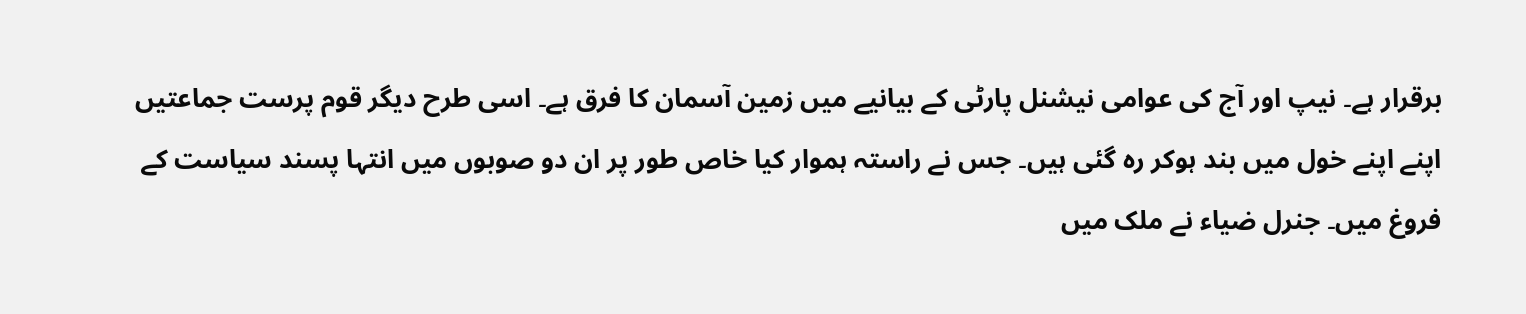برقرار ہے۔ نیپ اور آج کی عوامی نیشنل پارٹی کے بیانیے میں زمین آسمان کا فرق ہے۔ اسی طرح دیگر قوم پرست جماعتیں اپنے اپنے خول میں بند ہوکر رہ گئی ہیں۔ جس نے راستہ ہموار کیا خاص طور پر ان دو صوبوں میں انتہا پسند سیاست کے فروغ میں۔ جنرل ضیاء نے ملک میں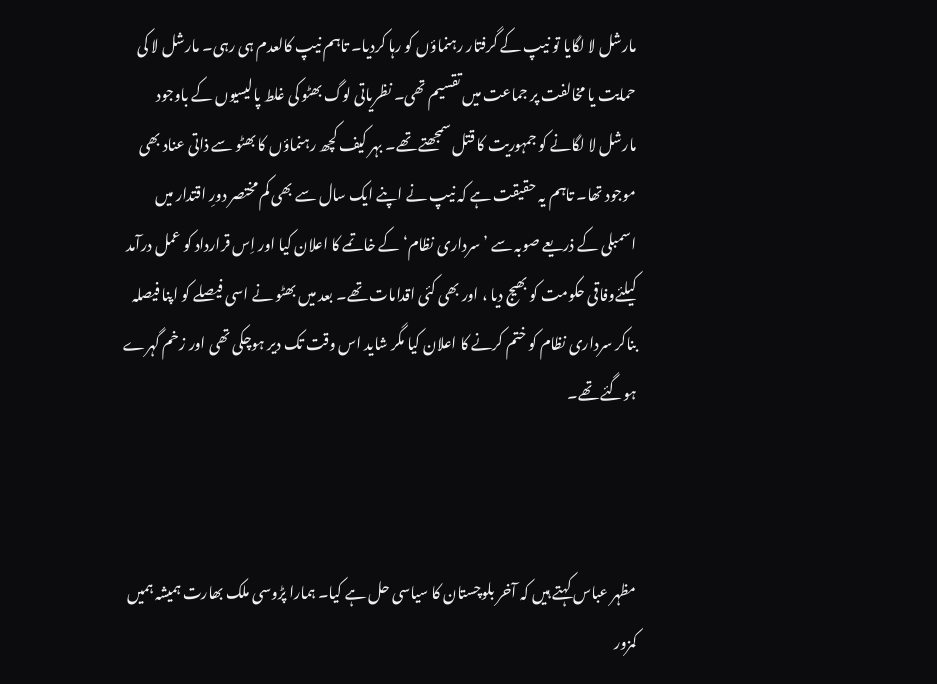مارشل لا لگایا تو نیپ کے گرفتار رہنماؤں کو رہا کردیا۔ تاہم نیپ کالعدم ہی رہی۔ مارشل لا کی حمایت یا مخالفت پر جماعت میں تقسیم تھی۔ نظریاتی لوگ بھٹو کی غلط پالیسیوں کے باوجود مارشل لا لگانے کو جمہوریت کا قتل سمجھتے تھے۔ بہر کیف کچھ رہنماؤں کا بھٹو سے ذاتی عناد بھی موجود تھا۔ تاہم یہ حقیقت ہے کہ نیپ نے اپنے ایک سال سے بھی کم مختصر دورِ اقتدار میں اسمبلی کے ذریعے صوبہ سے ’سرداری نظام‘ کے خاتمے کا اعلان کیا اور اِس قرارداد کو عمل درآمد کیلئےوفاقی حکومت کو بھیج دیا ، اور بھی کئی اقدامات تھے۔ بعد میں بھٹو نے اسی فیصلے کو اپنا فیصلہ بناکر سرداری نظام کو ختم کرنے کا اعلان کیا مگر شاید اس وقت تک دیر ہوچکی تھی اور زخم گہرے ہوگئے تھے۔



مظہر عباس کہتے ہیں کہ آخر بلوچستان کا سیاسی حل ہے کیا۔ ہمارا پڑوسی ملک بھارت ہمیشہ ہمیں کمزور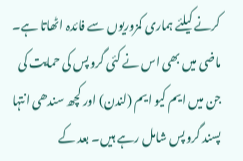کرنے کیلئے ہماری کمزوریوں سے فائدہ اٹھاتا ہے۔ ماضی میں بھی اس نے کئی گروپس کی حمایت کی جن میں ایم کیو ایم (لندن) اور کچھ سندھی انتہا پسند گروپس شامل رہے ہیں۔ بعد کے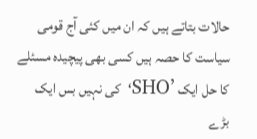حالات بتاتے ہیں کہ ان میں کئی آج قومی سیاست کا حصہ ہیں کسی بھی پیچیدہ مسئلے کا حل ایک ’SHO‘کی نہیں بس ایک بڑے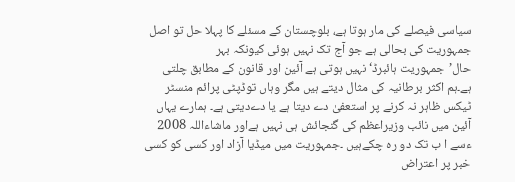سیاسی فیصلے کی مار ہوتا ہے، بلوچستان کے مسئلے کا پہلا حل تو اصل جمہوریت کی بحالی ہے جو آج تک نہیں ہوئی کیونکہ بہر حال’جمہوریت ہائبرڈ‘ نہیں ہوتی ہے آئین اور قانون کے مطابق چلتی ہے۔ہم اکثر برطانیہ کی مثال دیتے ہیں مگر وہاں توڈپٹی پرائم منسٹر ٹیکس ظاہر نہ کرنے پر استعفیٰ دے دیتا ہے یا دےدیتی ہے۔ ہمارے یہاں آئین میں نائب وزیراعظم کی گنجائش ہی نہیں ہےاور ماشاءاللہ 2008 ءسے ا ب تک دو رہ چکےہیں ۔جمہوریت میں میڈیا آزاد اور کسی کو کسی خبر پر اعتراض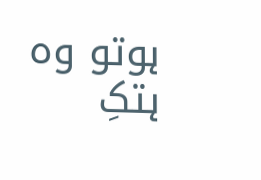ہوتو وہ ہتکِ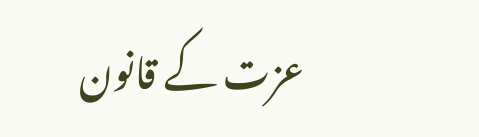عزت کے قانون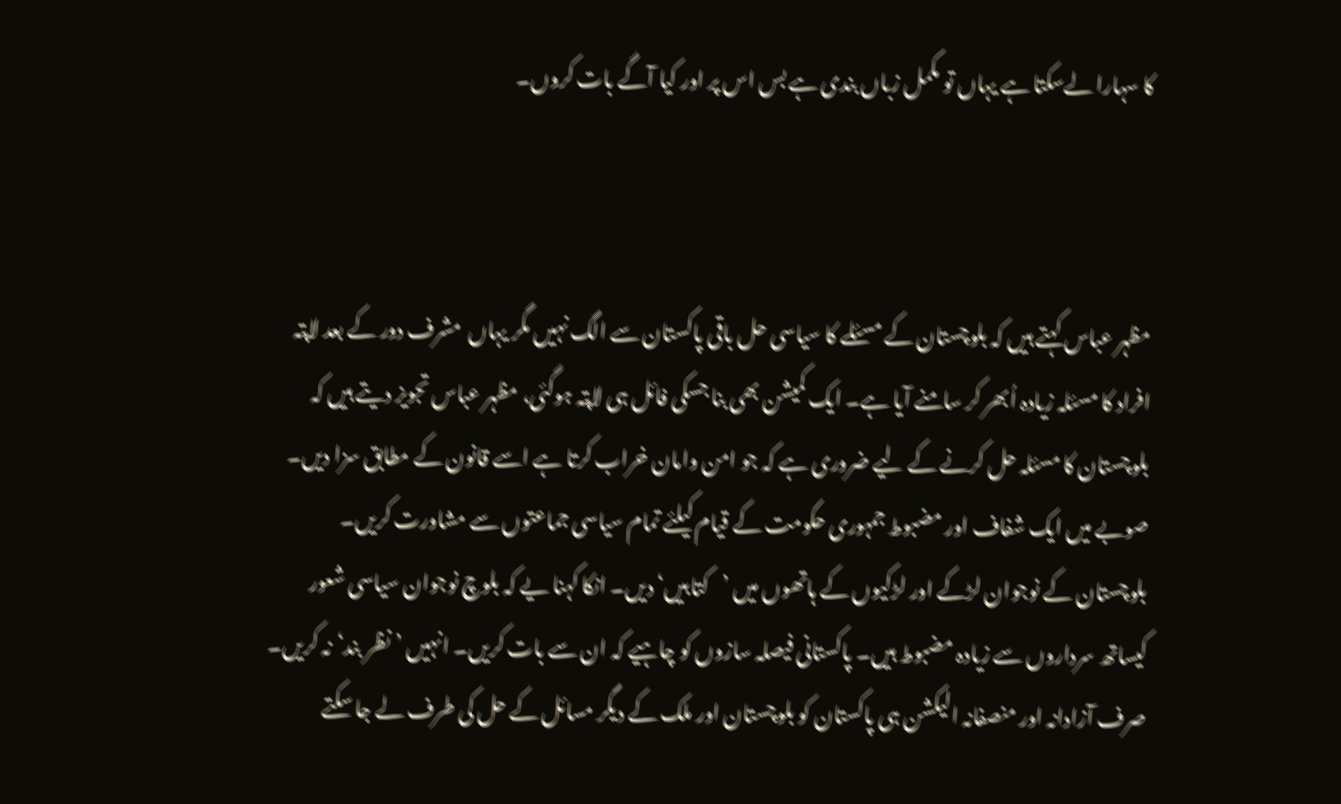کا سہارا لےسکتا ہے یہاں تو مکمل زباں بندی ہے بس اس پر اور کیا آگے بات کروں۔



مظہر عباس کہتے ہیں کہ بلوچستان کے مسئلے کا سیاسی حل باقی پاکستان سے الگ نہیں مگر یہاں  مشرف دور کے بعد لاپتہ افراد کا مسئلہ زیادہ اُبھر کر سامنے آیا ہے۔ ایک کمیشن بھی بنا جسکی فائل ہی لاپتہ ہوگئی، مظہر عباس تجویز دیتے ہیں کہ بلوچستان کا مسئلہ حل کرنے کے لیے ضروری ہے کہ جو امن وامان خراب کرتا ہے اسے قانون کے مطابق سزا دیں۔ صوبے میں ایک شفاف اور مضبوط جمہوری حکومت کے قیام کیلئے تمام سیاسی جماعتوں سے مشاورت کریں۔ بلوچستان کے نوجوان لڑکے اور لڑکیوں کے ہاتھوں میں ’کتابیں‘ دیں۔ انکا کہنا یے کہ بلوچ نوجوان سیاسی شعور کیساتھ سرداروں سے زیادہ مضبوط ہیں۔ پاکستانی فیصلہ سازوں کو چاہیے کہ ان سے بات کریں۔ انہیں ’نظر بند‘نہ کریں۔ صرف آزادانہ اور منصفانہ الیکشن ہی پاکستان کو بلوچستان اور ملک کے دیگر مسائل کے حل کی طرف لے جا سکتے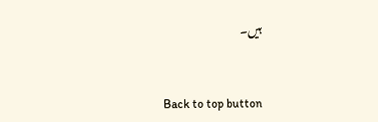ہیں۔



Back to top button